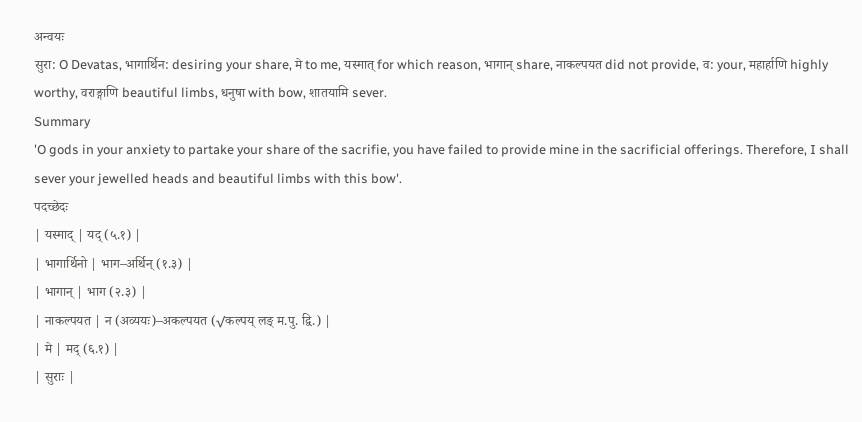अन्वयः
सुरा: O Devatas, भागार्थिन: desiring your share, मे to me, यस्मात् for which reason, भागान् share, नाकल्पयत did not provide, व: your, महार्हाणि highly worthy, वराङ्गाणि beautiful limbs, धनुषा with bow, शातयामि sever.
Summary
'O gods in your anxiety to partake your share of the sacrifie, you have failed to provide mine in the sacrificial offerings. Therefore, I shall sever your jewelled heads and beautiful limbs with this bow'.
पदच्छेदः
| यस्माद् | यद् (५.१) |
| भागार्थिनो | भाग–अर्थिन् (१.३) |
| भागान् | भाग (२.३) |
| नाकल्पयत | न (अव्ययः)–अकल्पयत (√कल्पय् लङ् म.पु. द्वि.) |
| मे | मद् (६.१) |
| सुराः |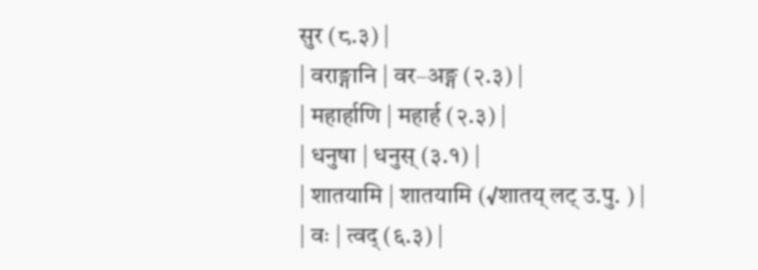सुर (८.३) |
| वराङ्गानि | वर–अङ्ग (२.३) |
| महार्हाणि | महार्ह (२.३) |
| धनुषा | धनुस् (३.१) |
| शातयामि | शातयामि (√शातय् लट् उ.पु. ) |
| वः | त्वद् (६.३) |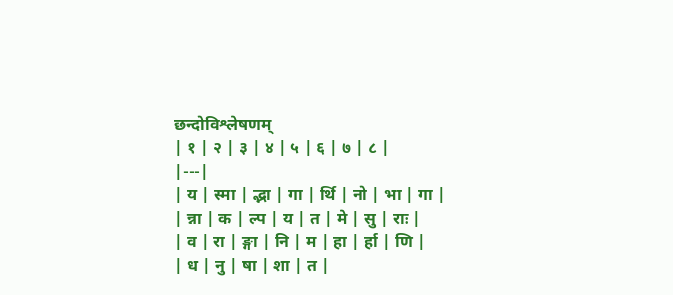छन्दोविश्लेषणम्
| १ | २ | ३ | ४ | ५ | ६ | ७ | ८ |
|---|
| य | स्मा | द्भा | गा | र्थि | नो | भा | गा |
| न्ना | क | ल्प | य | त | मे | सु | राः |
| व | रा | ङ्गा | नि | म | हा | र्हा | णि |
| ध | नु | षा | शा | त |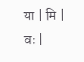या | मि | वः |